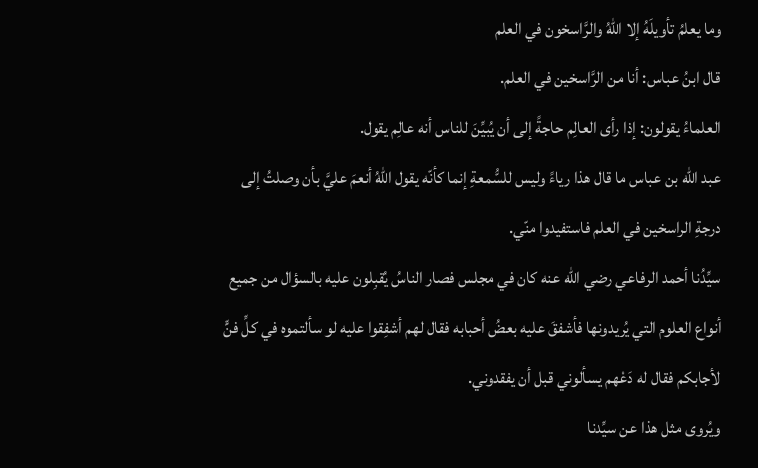وما يعلمُ تأويلَهُ إلا اللهُ والرَّاسخون في العلم
قال ابنُ عباس: أنا من الرَّاسخين في العلم.
العلماءُ يقولون: إذا رأى العالِم حاجةً إلى أن يُبيِّنَ للناس أنه عالِم يقول.
عبد الله بن عباس ما قال هذا رياءً وليس للسُّمعةِ إنما كأنّه يقول اللهُ أنعمَ عليَّ بأن وصلتُ إلى درجةِ الراسخين في العلم فاستفيدوا منّي.
سيِّدُنا أحمد الرفاعي رضي الله عنه كان في مجلس فصار الناسُ يُقبِلون عليه بالسؤال من جميع أنواع العلوم التي يُريدونها فأشفقَ عليه بعضُ أحبابه فقال لهم أشفِقوا عليه لو سألتموه في كلِّ فنٍّ لأجابكم فقال له دَعْهم يسألوني قبل أن يفقدوني.
ويُروى مثل هذا عن سيِّدنا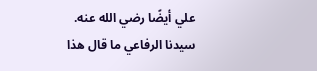علي أيضًا رضي الله عنه.
سيدنا الرفاعي ما قال هذا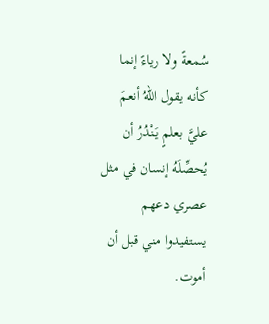سُمعةً ولا رياءً إنما كأنه يقول اللهُ أنعمَ عليَّ بعلمٍ يَنْدُرُ أن يُحصِّلَهُ إنسان في مثل عصري دعهم يستفيدوا مني قبل أن أموت.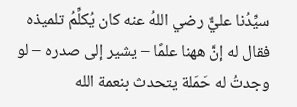سيِّدُنا عليٌّ رضي اللهُ عنه كان يُكلِّمُ تلميذه فقال له إنَّ ههنا علمًا – يشير إلى صدره – لو وجدتُ له حَمَلة يتحدث بنعمة الله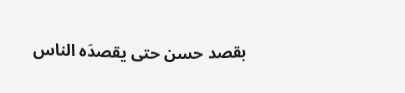بقصد حسن حتى يقصدَه الناس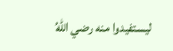ليستفيدوا منه رضي اللهُ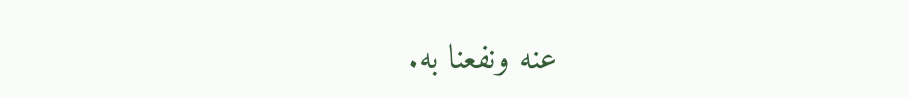عنه ونفعنا به.